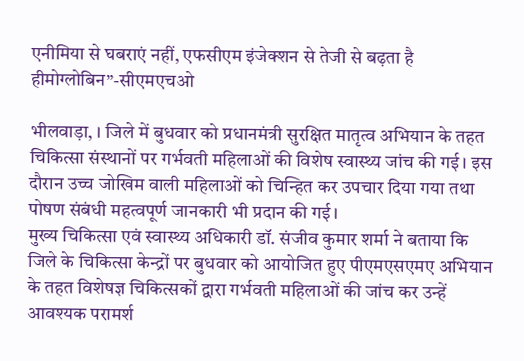एनीमिया से घबराएं नहीं, एफसीएम इंजेक्शन से तेजी से बढ़ता है हीमोग्लोबिन”-सीएमएचओ

भीलवाड़ा, । जिले में बुधवार को प्रधानमंत्री सुरक्षित मातृत्व अभियान के तहत चिकित्सा संस्थानों पर गर्भवती महिलाओं की विशेष स्वास्थ्य जांच की गई। इस दौरान उच्च जोखिम वाली महिलाओं को चिन्हित कर उपचार दिया गया तथा पोषण संबंधी महत्वपूर्ण जानकारी भी प्रदान की गई।
मुख्य चिकित्सा एवं स्वास्थ्य अधिकारी डॉ. संजीव कुमार शर्मा ने बताया कि जिले के चिकित्सा केन्द्रों पर बुधवार को आयोजित हुए पीएमएसएमए अभियान के तहत विशेषज्ञ चिकित्सकों द्वारा गर्भवती महिलाओं की जांच कर उन्हें आवश्यक परामर्श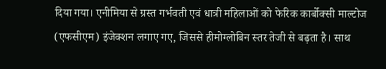दिया गया। एनीमिया से ग्रस्त गर्भवती एवं धात्री महिलाओं को फेरिक कार्बोक्सी माल्टोज (एफसीएम) इंजेक्शन लगाए गए, जिससे हीमोग्लोबिन स्तर तेजी से बढ़ता है। साथ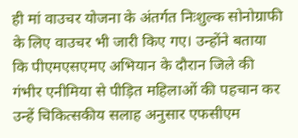ही मां वाउचर योजना के अंतर्गत निःशुल्क सोनोग्राफी के लिए वाउचर भी जारी किए गए। उन्होंने बताया कि पीएमएसएमए अभियान के दौरान जिले की गंभीर एनीमिया से पीड़ित महिलाओं की पहचान कर उन्हें चिकित्सकीय सलाह अनुसार एफसीएम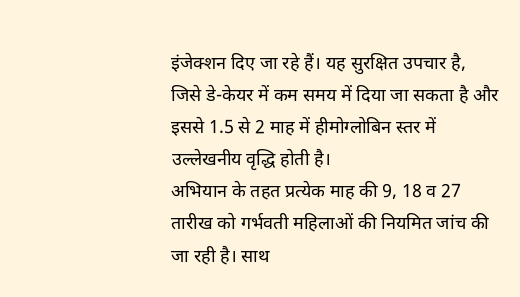इंजेक्शन दिए जा रहे हैं। यह सुरक्षित उपचार है, जिसे डे-केयर में कम समय में दिया जा सकता है और इससे 1.5 से 2 माह में हीमोग्लोबिन स्तर में उल्लेखनीय वृद्धि होती है।
अभियान के तहत प्रत्येक माह की 9, 18 व 27 तारीख को गर्भवती महिलाओं की नियमित जांच की जा रही है। साथ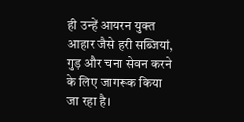ही उन्हें आयरन युक्त आहार जैसे हरी सब्जियां, गुड़ और चना सेवन करने के लिए जागरूक किया जा रहा है।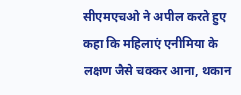सीएमएचओ ने अपील करते हुए कहा कि महिलाएं एनीमिया के लक्षण जैसे चक्कर आना, थकान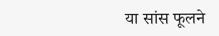या सांस फूलने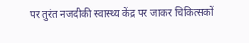पर तुरंत नजदीकी स्वास्थ्य केंद्र पर जाकर चिकित्सकों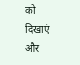को दिखाएं और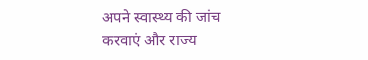अपने स्वास्थ्य की जांच करवाएं और राज्य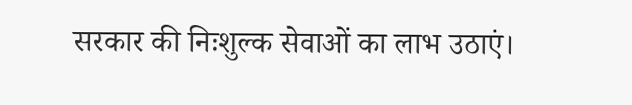सरकार की निःशुल्क सेवाओं का लाभ उठाएं।